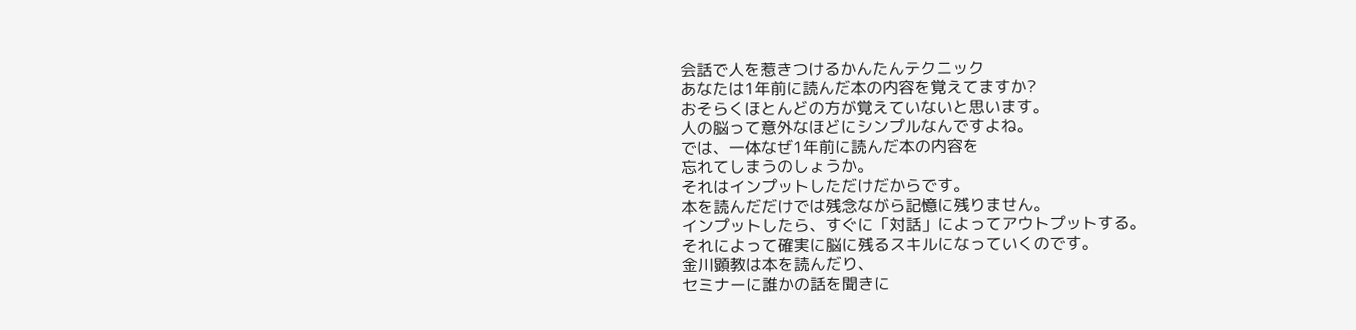会話で人を惹きつけるかんたんテクニック
あなたは1年前に読んだ本の内容を覚えてますか?
おそらくほとんどの方が覚えていないと思います。
人の脳って意外なほどにシンプルなんですよね。
では、一体なぜ1年前に読んだ本の内容を
忘れてしまうのしょうか。
それはインプットしただけだからです。
本を読んだだけでは残念ながら記憶に残りません。
インプットしたら、すぐに「対話」によってアウトプットする。
それによって確実に脳に残るスキルになっていくのです。
金川顕教は本を読んだり、
セミナーに誰かの話を聞きに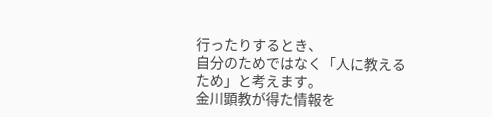行ったりするとき、
自分のためではなく「人に教えるため」と考えます。
金川顕教が得た情報を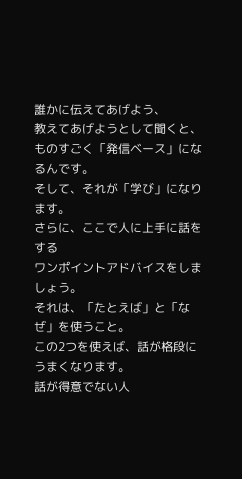誰かに伝えてあげよう、
教えてあげようとして聞くと、
ものすごく「発信ベース」になるんです。
そして、それが「学び」になります。
さらに、ここで人に上手に話をする
ワンポイントアドバイスをしましょう。
それは、「たとえば」と「なぜ」を使うこと。
この2つを使えば、話が格段にうまくなります。
話が得意でない人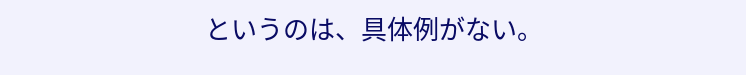というのは、具体例がない。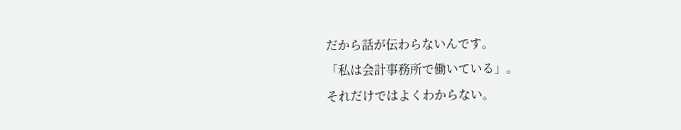だから話が伝わらないんです。
「私は会計事務所で働いている」。
それだけではよくわからない。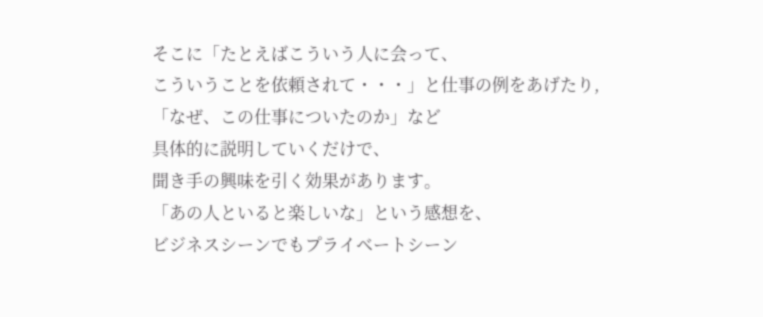そこに「たとえばこういう人に会って、
こういうことを依頼されて・・・」と仕事の例をあげたり,
「なぜ、この仕事についたのか」など
具体的に説明していくだけで、
聞き手の興味を引く効果があります。
「あの人といると楽しいな」という感想を、
ビジネスシーンでもプライベートシーン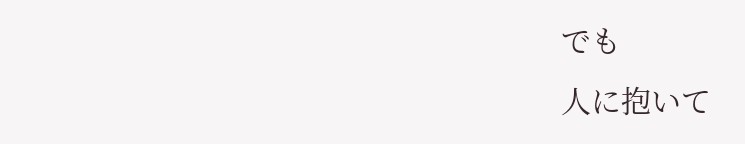でも
人に抱いて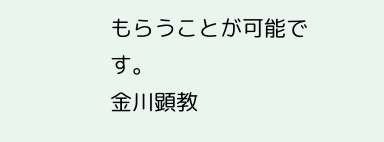もらうことが可能です。
金川顕教